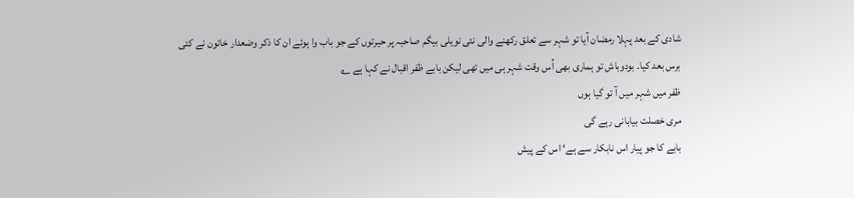شادی کے بعد پہلا رمضان آیا تو شہر سے تعلق رکھنے والی نئی نویلی بیگم صاحبہ پر حیرتوں کے جو باب وا ہوئے ان کا ذکر وضعدار خاتون نے کئی برس بعد کیا۔ بودوباش تو ہماری بھی اُس وقت شہر ہی میں تھی لیکن بابے ظفر اقبال نے کہا ہے ؎
ظفر میں شہر میں آ تو گیا ہوں
مری خصلت بیابانی رہے گی
بابے کا جو پیار اس نابکار سے ہے‘ اس کے پیش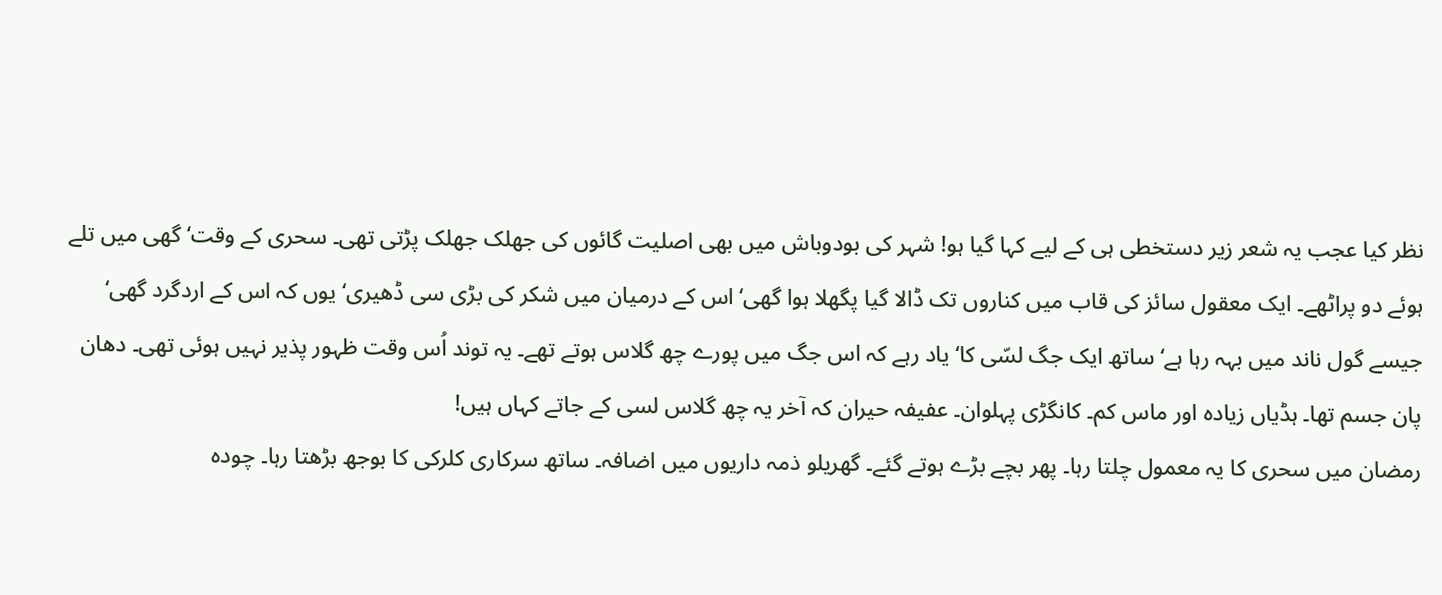نظر کیا عجب یہ شعر زیر دستخطی ہی کے لیے کہا گیا ہو! شہر کی بودوباش میں بھی اصلیت گائوں کی جھلک جھلک پڑتی تھی۔ سحری کے وقت‘ گھی میں تلے ہوئے دو پراٹھے۔ ایک معقول سائز کی قاب میں کناروں تک ڈالا گیا پگھلا ہوا گھی‘ اس کے درمیان میں شکر کی بڑی سی ڈھیری‘ یوں کہ اس کے اردگرد گھی‘ جیسے گول ناند میں بہہ رہا ہے‘ ساتھ ایک جگ لسّی کا‘ یاد رہے کہ اس جگ میں پورے چھ گلاس ہوتے تھے۔ یہ توند اُس وقت ظہور پذیر نہیں ہوئی تھی۔ دھان پان جسم تھا۔ ہڈیاں زیادہ اور ماس کم۔ کانگڑی پہلوان۔ عفیفہ حیران کہ آخر یہ چھ گلاس لسی کے جاتے کہاں ہیں!
رمضان میں سحری کا یہ معمول چلتا رہا۔ پھر بچے بڑے ہوتے گئے۔ گھریلو ذمہ داریوں میں اضافہ۔ ساتھ سرکاری کلرکی کا بوجھ بڑھتا رہا۔ چودہ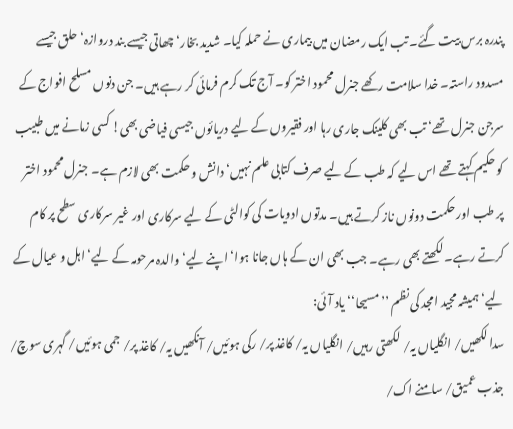پندرہ برس بیت گئے۔ تب ایک رمضان میں بیماری نے حملہ کیا۔ شدید بخار‘ چھاتی جیسے بند دروازہ‘ حلق جیسے مسدود راستہ۔ خدا سلامت رکھے جنرل محمود اختر کو۔ آج تک کرم فرمائی کر رہے ہیں۔ جن دنوں مسلح افواج کے سرجن جنرل تھے‘ تب بھی کلینک جاری رہا اور فقیروں کے لیے دریائوں جیسی فیاضی بھی! کسی زمانے میں طبیب کو حکیم کہتے تھے اس لیے کہ طب کے لیے صرف کتابی علم نہیں‘ دانش و حکمت بھی لازم ہے۔ جنرل محمود اختر پر طب اور حکمت دونوں ناز کرتے ہیں۔ مدتوں ادویات کی کوالٹی کے لیے سرکاری اور غیر سرکاری سطح پر کام کرتے رہے۔ لکھتے بھی رہے۔ جب بھی ان کے ہاں جانا ہوا‘ اپنے لیے‘ والدہ مرحومہ کے لیے‘ اہل و عیال کے لیے‘ ہمیشہ مجید امجد کی نظم ’’مسیحا‘‘ یاد آئی:
سدا لکھیں/ انگلیاں یہ/ لکھتی رہیں/ انگلیاں یہ/ کاغذ پر/ رکی ہوئیں/ آنکھیں یہ/ کاغذ پر/ جمی ہوئیں/ گہری سوچ/ جذب عمیق/ سامنے اک/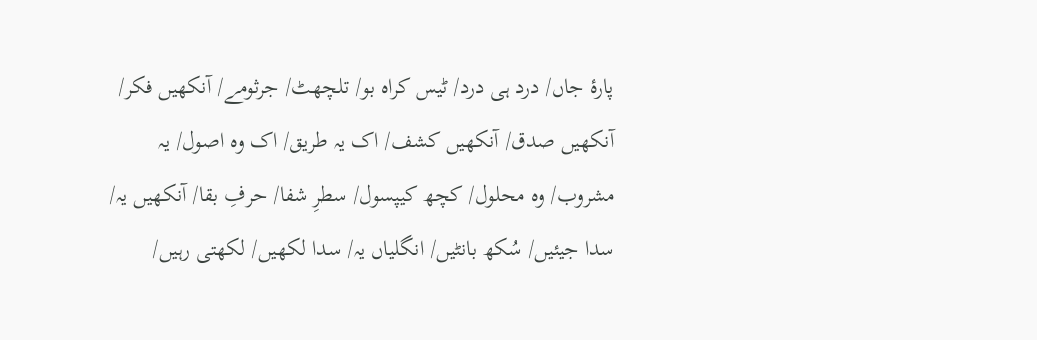پارۂ جاں/ درد ہی درد/ ٹیس کراہ بو/ تلچھٹ/ جرثومے/ آنکھیں فکر/ آنکھیں صدق/ آنکھیں کشف/ اک یہ طریق/ اک وہ اصول/ یہ مشروب/ وہ محلول/ کچھ کیپسول/ سطرِ شفا/ حرفِ بقا/ آنکھیں یہ/ سدا جیئیں/ سُکھ بانٹیں/ انگلیاں یہ/ سدا لکھیں/ لکھتی رہیں/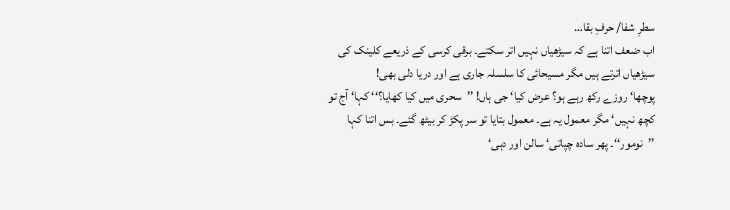سطرِ شفا/ حرفِ بقا…
اب ضعف اتنا ہے کہ سیڑھیاں نہیں اتر سکتے۔ برقی کرسی کے ذریعے کلینک کی سیڑھیاں اترتے ہیں مگر مسیحائی کا سلسلہ جاری ہے اور دریا دلی بھی!
پوچھا‘ روزے رکھ رہے ہو؟ عرض کیا‘ جی ہاں! ’’سحری میں کیا کھایا؟‘‘ کہا‘ آج تو کچھ نہیں‘ مگر معمول یہ ہے۔ معمول بتایا تو سر پکڑ کر بیٹھ گئے۔ بس اتنا کہا ’’نومور‘‘۔ پھر سادہ چپاتی‘ سالن اور دہی‘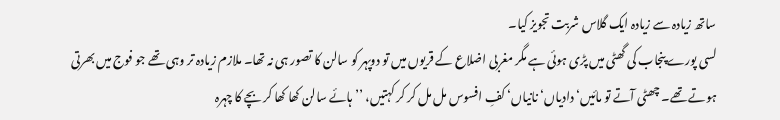ساتھ زیادہ سے زیادہ ایک گلاس شربت تجویز کیا۔
لسی پورے پنجاب کی گھٹی میں پڑی ہوئی ہے مگر مغربی اضلاع کے قریوں میں تو دوپہر کو سالن کا تصور ہی نہ تھا۔ ملازم زیادہ تر وہی تھے جو فوج میں بھرتی ہوتے تھے۔ چھٹی آتے تو مائیں‘ دادیاں‘ نانیاں‘ کفِ افسوس مل مل کر کر کہتیں، ’’ہائے سالن کھا کھا کر بچے کا چہرہ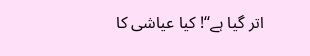اتر گیا ہے‘‘! کیا عیاشی کا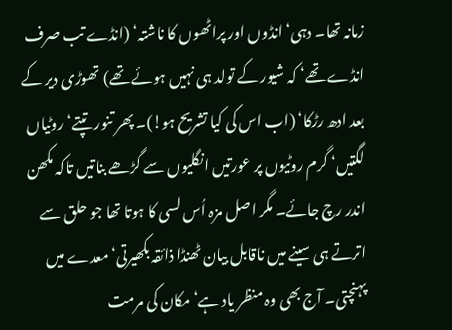زمانہ تھا۔ دہی‘ انڈوں اور پراٹھوں کا ناشتہ‘ (انڈے تب صرف انڈے تھے‘ کہ شیور کے تولد ہی نہیں ہوئے تھے) تھوڑی دیر کے بعد ادھ رڑکا‘ (اب اس کی کیا تشریح ہو!)۔ پھر تنور تپتے‘ روٹیاں لگتیں‘ گرم روٹیوں پر عورتیں انگلیوں سے گڑھے بناتیں تاکہ مکھن اندر رچ جائے۔ مگر اصل مزہ اُس لسی کا ہوتا تھا جو حلق سے اترتے ہی سینے میں ناقابل بیان ٹھنڈا ذائقہ بکھیرتی‘ معدے میں پہنچتی۔ آج بھی وہ منظر یاد ہے‘ مکان کی مرمت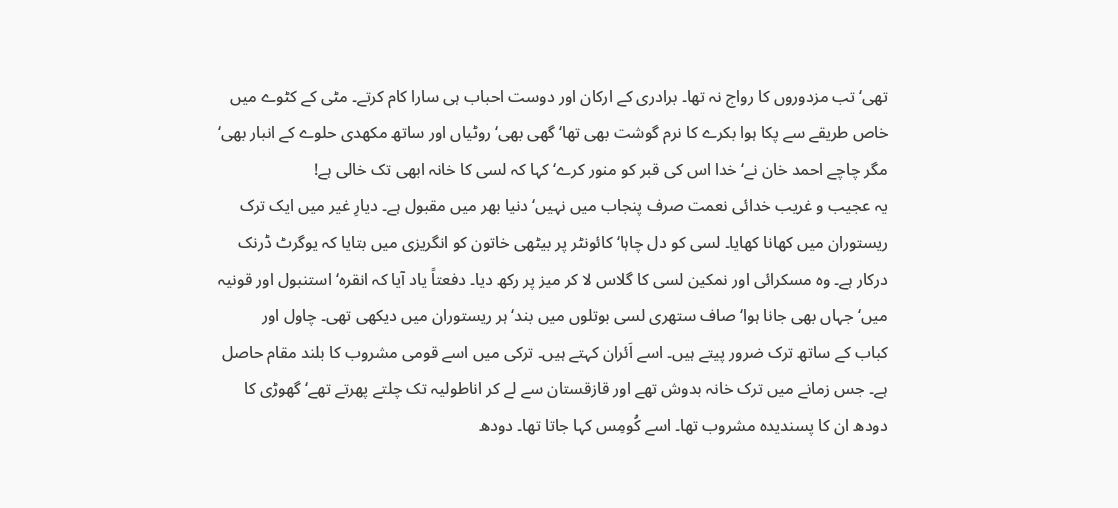تھی‘ تب مزدوروں کا رواج نہ تھا۔ برادری کے ارکان اور دوست احباب ہی سارا کام کرتے۔ مٹی کے کٹوے میں خاص طریقے سے پکا ہوا بکرے کا نرم گوشت بھی تھا‘ گھی بھی‘ روٹیاں اور ساتھ مکھدی حلوے کے انبار بھی‘ مگر چاچے احمد خان نے‘ خدا اس کی قبر کو منور کرے‘ کہا کہ لسی کا خانہ ابھی تک خالی ہے!
یہ عجیب و غریب خدائی نعمت صرف پنجاب میں نہیں‘ دنیا بھر میں مقبول ہے۔ دیارِ غیر میں ایک ترک ریستوران میں کھانا کھایا۔ لسی کو دل چاہا‘ کائونٹر پر بیٹھی خاتون کو انگریزی میں بتایا کہ یوگرٹ ڈرنک درکار ہے۔ وہ مسکرائی اور نمکین لسی کا گلاس لا کر میز پر رکھ دیا۔ دفعتاً یاد آیا کہ انقرہ‘ استنبول اور قونیہ میں‘ جہاں بھی جانا ہوا‘ صاف ستھری لسی بوتلوں میں بند‘ ہر ریستوران میں دیکھی تھی۔ چاول اور
کباب کے ساتھ ترک ضرور پیتے ہیں۔ اسے اَئران کہتے ہیں۔ ترکی میں اسے قومی مشروب کا بلند مقام حاصل ہے۔ جس زمانے میں ترک خانہ بدوش تھے اور قازقستان سے لے کر اناطولیہ تک چلتے پھرتے تھے‘ گھوڑی کا دودھ ان کا پسندیدہ مشروب تھا۔ اسے کُومِس کہا جاتا تھا۔ دودھ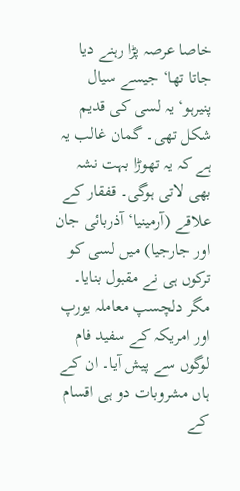خاصا عرصہ پڑا رہنے دیا جاتا تھا‘ جیسے سیال پنیرہو‘ یہ لسی کی قدیم شکل تھی۔ گمان غالب یہ ہے کہ یہ تھوڑا بہت نشہ بھی لاتی ہوگی۔ قفقار کے علاقے (آرمینیا‘ آذربائی جان اور جارجیا) میں لسی کو ترکوں ہی نے مقبول بنایا۔ مگر دلچسپ معاملہ یورپ اور امریکہ کے سفید فام لوگوں سے پیش آیا۔ ان کے ہاں مشروبات دو ہی اقسام کے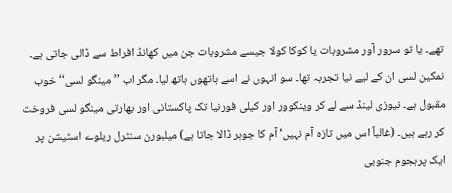تھے۔ یا تو سرور آور مشروبات یا کوکا کولا جیسے مشروبات جن میں کھانڈ افراط سے ڈالی جاتی ہے۔ نمکین لسی ان کے لیے نیا تجربہ تھا۔ سو انہوں نے اسے ہاتھوں ہاتھ لیا۔ مگر اب ’’مینگو لسی‘‘ خوب مقبول ہے۔ نیوزی لینڈ سے لے کر وینکوور اور کیلی فورنیا تک پاکستانی اور بھارتی مینگو لسی فروخت کر رہے ہیں۔ (غالباً اس میں تازہ آم نہیں‘ آم کا جوہر ڈالا جاتا ہے) میلبورن سنٹرل ریلوے اسٹیشن پر ایک پرہجوم جنوبی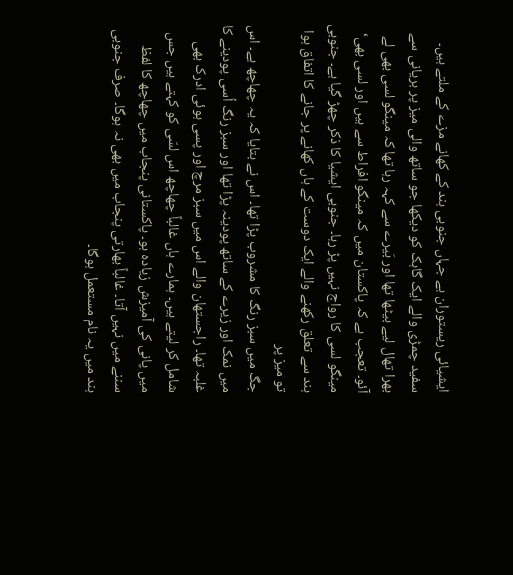ایشیائی ریستوران ہے جہاں جنوبی ہند کے کھانے مزے کے ملتے ہیں۔ سفید چمڑی والے ایک گاہک کو دیکھا جو ساتھ والی میز پر بریانی سے بھرا تھال لیے بیٹھا تھا اور بَیرے سے کہہ رہا تھا کہ مینگو لسی بھی لے آئو۔ تعجب ہے کہ پاکستان میں کہ مینگو افراط سے ہیں اور لسی بھی‘ مینگو لسی کا رواج نہیں پڑ رہا۔ جنوبی ایشیا کا ذکر چھڑ گیا ہے۔ جنوبی ہند سے تعلق رکھنے والے ایک دوست کے ہاں کھانے پر جانے کا اتفاق ہوا تو میز پر
جگ میں سبز رنگ کا مشروب پڑا تھا۔ اس نے بتایا کہ یہ چھاچھ ہے۔ اس میں نمک اور زیرے کے ساتھ پودینہ پڑا تھا اور سبز رنگ اُسی پودینے کا غلبہ تھا۔ راجستھان والے اس میں سبز مرچ اور پسی ہوئی ادرک بھی شامل کر لیتے ہیں۔ ہمارے ہاں غالباً چھاچھ اس لسّی کو کہتے ہیں جس میں پانی کی آمیزش زیادہ ہو۔ پاکستانی پنجاب میں چھاچھ کا لفظ سننے میں نہیں آتا۔ غالباً بھارتی پنجاب میں بھی نہ ہوگا۔ صرف جنوبی ہند میں یہ نام مستعمل ہوگا۔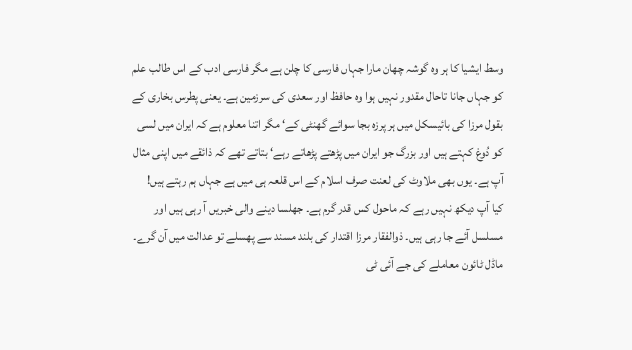وسط ایشیا کا ہر وہ گوشہ چھان مارا جہاں فارسی کا چلن ہے مگر فارسی ادب کے اس طالب علم کو جہاں جانا تاحال مقدور نہیں ہوا وہ حافظ اور سعدی کی سرزمین ہے۔ یعنی پطرس بخاری کے بقول مرزا کی بائیسکل میں ہر پرزہ بجا سوائے گھنٹی کے‘ مگر اتنا معلوم ہے کہ ایران میں لسی کو دُوغ کہتے ہیں اور بزرگ جو ایران میں پڑھتے پڑھاتے رہے‘ بتاتے تھے کہ ذائقے میں اپنی مثال آپ ہے۔ یوں بھی ملاوٹ کی لعنت صرف اسلام کے اس قلعہ ہی میں ہے جہاں ہم رہتے ہیں!
کیا آپ دیکھ نہیں رہے کہ ماحول کس قدر گرم ہے۔ جھلسا دینے والی خبریں آ رہی ہیں اور مسلسل آئے جا رہی ہیں۔ ذوالفقار مرزا اقتدار کی بلند مسند سے پھسلے تو عدالت میں آن گرے۔ ماڈل ٹائون معاملے کی جے آئی ٹی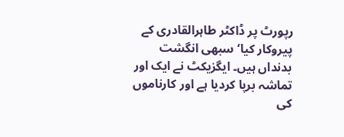رپورٹ پر ڈاکٹر طاہرالقادری کے پیروکار کیا‘ سبھی انگشت بدنداں ہیں۔ ایگزیکٹ نے ایک اور تماشہ برپا کردیا ہے اور کارناموں کی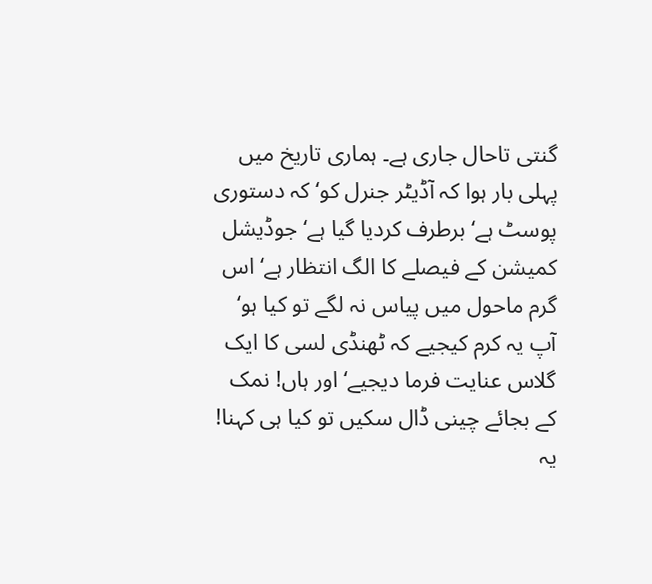گنتی تاحال جاری ہے۔ ہماری تاریخ میں پہلی بار ہوا کہ آڈیٹر جنرل کو‘ کہ دستوری پوسٹ ہے‘ برطرف کردیا گیا ہے‘ جوڈیشل کمیشن کے فیصلے کا الگ انتظار ہے‘ اس گرم ماحول میں پیاس نہ لگے تو کیا ہو‘ آپ یہ کرم کیجیے کہ ٹھنڈی لسی کا ایک گلاس عنایت فرما دیجیے‘ اور ہاں! نمک کے بجائے چینی ڈال سکیں تو کیا ہی کہنا!
یہ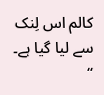کالم اس لِنک سے لیا گیا ہے۔
“